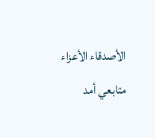الأصدقاء الأعزاء متابعي أمد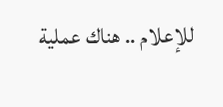للإعلام .. هناك عملية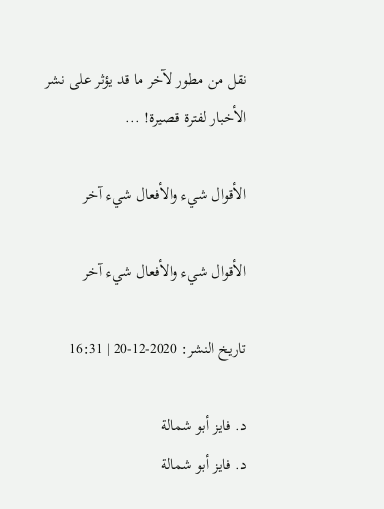نقل من مطور لآخر ما قد يؤثر على نشر الأخبار لفترة قصيرة! ...

الأقوال شيء والأفعال شيء آخر

الأقوال شيء والأفعال شيء آخر

تاريخ النشر: 2020-12-20 | 16:31

د. فايز أبو شمالة
د. فايز أبو شمالة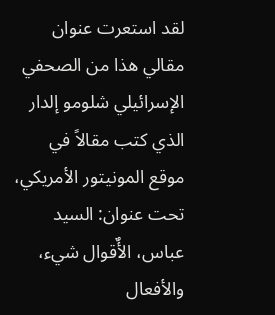لقد استعرت عنوان مقالي هذا من الصحفي الإسرائيلي شلومو إلدار الذي كتب مقالاً في موقع المونيتور الأمريكي، تحت عنوان: السيد عباس، الأٌقوال شيء، والأفعال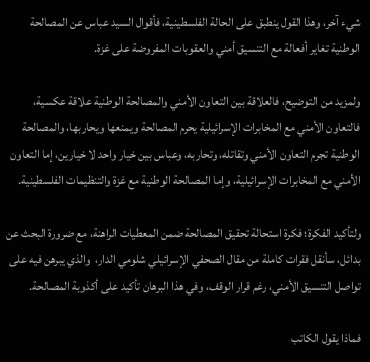شيء آخر، وهذا القول ينطبق على الحالة الفلسطينية، فأقوال السيد عباس عن المصالحة الوطنية تغاير أفعالة مع التنسيق أمني والعقوبات المفروضة على غزة.

ولمزيد من التوضيح، فالعلاقة بين التعاون الأمني والمصالحة الوطنية علاقة عكسية، فالتعاون الأمني مع المخابرات الإسرائيلية يحرم المصالحة ويمنعها ويحاربها، والمصالحة الوطنية تجرم التعاون الأمني وتقاتله، وتحاربه، وعباس بين خيار واحد لا خيارين، إما التعاون الأمني مع المخابرات الإسرائيلية، وإما المصالحة الوطنية مع غزة والتنظيمات الفلسطينية.

ولتأكيد الفكرة؛ فكرة استحالة تحقيق المصالحة ضمن المعطيات الراهنة، مع ضرورة البحث عن بدائل، سأنقل فقرات كاملة من مقال الصحفي الإسرائيلي شلومي الدار،  والذي يبرهن فيه على تواصل التنسيق الأمني، رغم قرار الوقف، وفي هذا البرهان تأكيد على أكذوبة المصالحة.

فماذا يقول الكاتب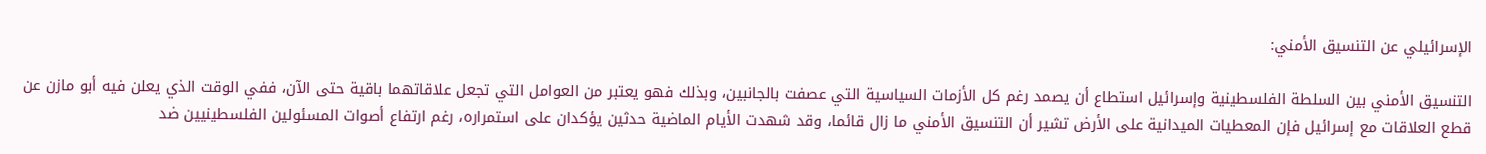الإسرائيلي عن التنسيق الأمني:

التنسيق الأمني بين السلطة الفلسطينية وإسرائيل استطاع أن يصمد رغم كل الأزمات السياسية التي عصفت بالجانبين، وبذلك فهو يعتبر من العوامل التي تجعل علاقاتهما باقية حتى الآن، ففي الوقت الذي يعلن فيه أبو مازن عن قطع العلاقات مع إسرائيل فإن المعطيات الميدانية على الأرض تشير أن التنسيق الأمني ما زال قائما، وقد شهدت الأيام الماضية حدثين يؤكدان على استمراره، رغم ارتفاع أصوات المسئولين الفلسطينيين ضد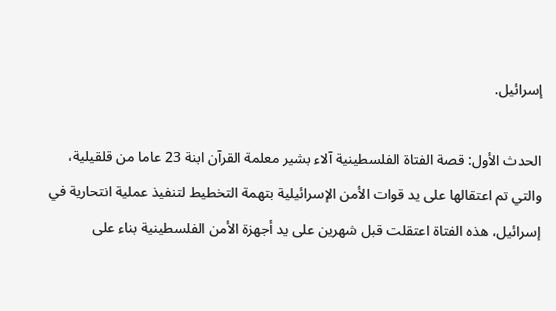إسرائيل.

الحدث الأول: قصة الفتاة الفلسطينية آلاء بشير معلمة القرآن ابنة 23 عاما من قلقيلية، والتي تم اعتقالها على يد قوات الأمن الإسرائيلية بتهمة التخطيط لتنفيذ عملية انتحارية في إسرائيل، هذه الفتاة اعتقلت قبل شهرين على يد أجهزة الأمن الفلسطينية بناء على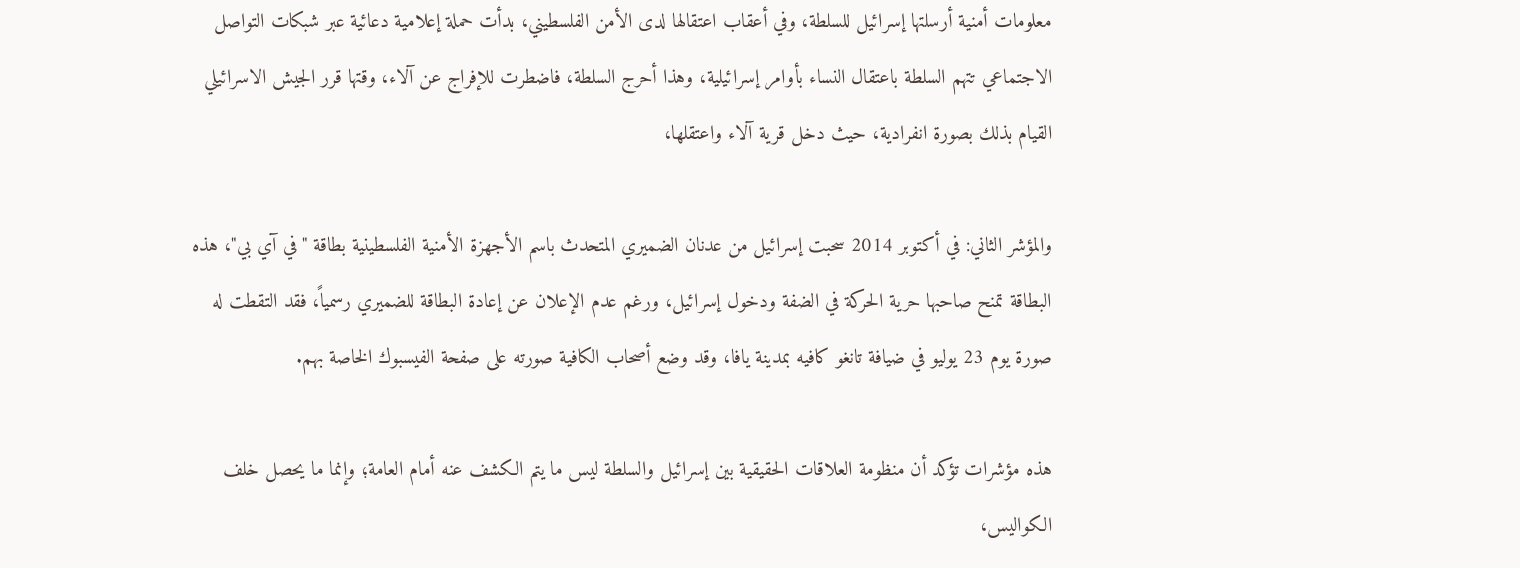معلومات أمنية أرسلتها إسرائيل للسلطة، وفي أعقاب اعتقالها لدى الأمن الفلسطيني، بدأت حملة إعلامية دعائية عبر شبكات التواصل الاجتماعي تتهم السلطة باعتقال النساء بأوامر إسرائيلية، وهذا أحرج السلطة، فاضطرت للإفراج عن آلاء، وقتها قرر الجيش الاسرائيلي القيام بذلك بصورة انفرادية، حيث دخل قرية آلاء واعتقلها،

والمؤشر الثاني: في أكتوبر 2014 سحبت إسرائيل من عدنان الضميري المتحدث باسم الأجهزة الأمنية الفلسطينية بطاقة "في آي بي"، هذه البطاقة تمنح صاحبها حرية الحركة في الضفة ودخول إسرائيل، ورغم عدم الإعلان عن إعادة البطاقة للضميري رسمياً، فقد التقطت له صورة يوم 23 يوليو في ضيافة تانغو كافيه بمدينة يافا، وقد وضع أصحاب الكافية صورته على صفحة الفيسبوك الخاصة بهم.

هذه مؤشرات تؤكد أن منظومة العلاقات الحقيقية بين إسرائيل والسلطة ليس ما يتم الكشف عنه أمام العامة؛ وإنما ما يحصل خلف الكواليس،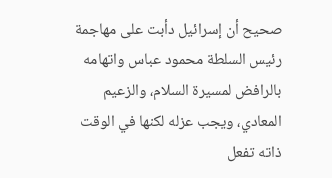صحيح أن إسرائيل دأبت على مهاجمة رئيس السلطة محمود عباس واتهامه بالرافض لمسيرة السلام، والزعيم المعادي، ويجب عزله لكنها في الوقت ذاته تفعل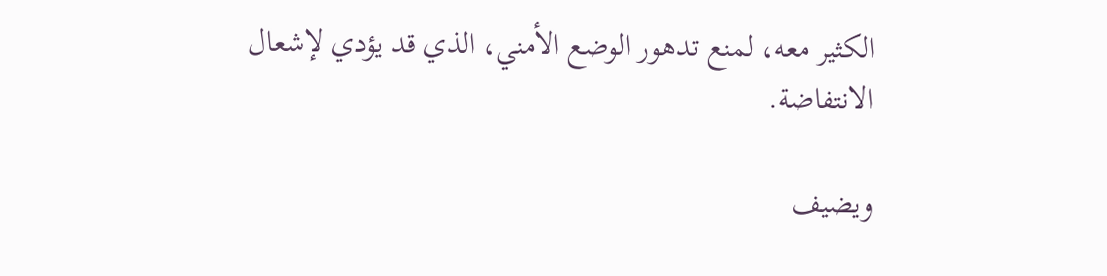الكثير معه، لمنع تدهور الوضع الأمني، الذي قد يؤدي لإشعال الانتفاضة.

ويضيف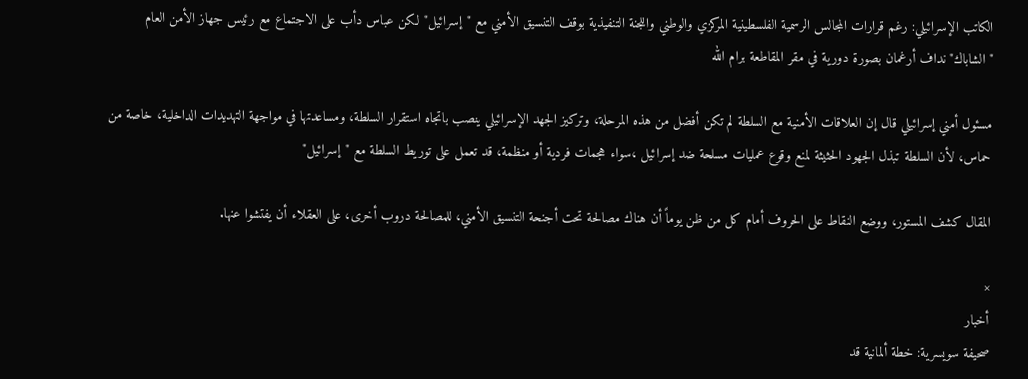الكاتب الإسرائيلي: رغم قرارات المجالس الرسمية الفلسطينية المركزي والوطني واللجنة التنفيذية بوقف التنسيق الأمني مع "إسرائيل" لكن عباس دأب على الاجتماع مع رئيس جهاز الأمن العام "الشاباك" نداف أرغمان بصورة دورية في مقر المقاطعة برام الله

مسئول أمني إسرائيلي قال إن العلاقات الأمنية مع السلطة لم تكن أفضل من هذه المرحلة، وتركيز الجهد الإسرائيلي ينصب باتجاه استقرار السلطة، ومساعدتها في مواجهة التهديدات الداخلية، خاصة من حماس، لأن السلطة تبذل الجهود الحثيثة لمنع وقوع عمليات مسلحة ضد إسرائيل ،سواء هجمات فردية أو منظمة، قد تعمل على توريط السلطة مع "إسرائيل"

المقال كشف المستور، ووضع النقاط على الحروف أمام كل من ظن يوماً أن هناك مصالحة تحت أجنحة التنسيق الأمني، للمصالحة دروب أخرى، على العقلاء أن يفتشوا عنها.

×
أخبار
صحيفة سويسرية: خطة ألمانية قد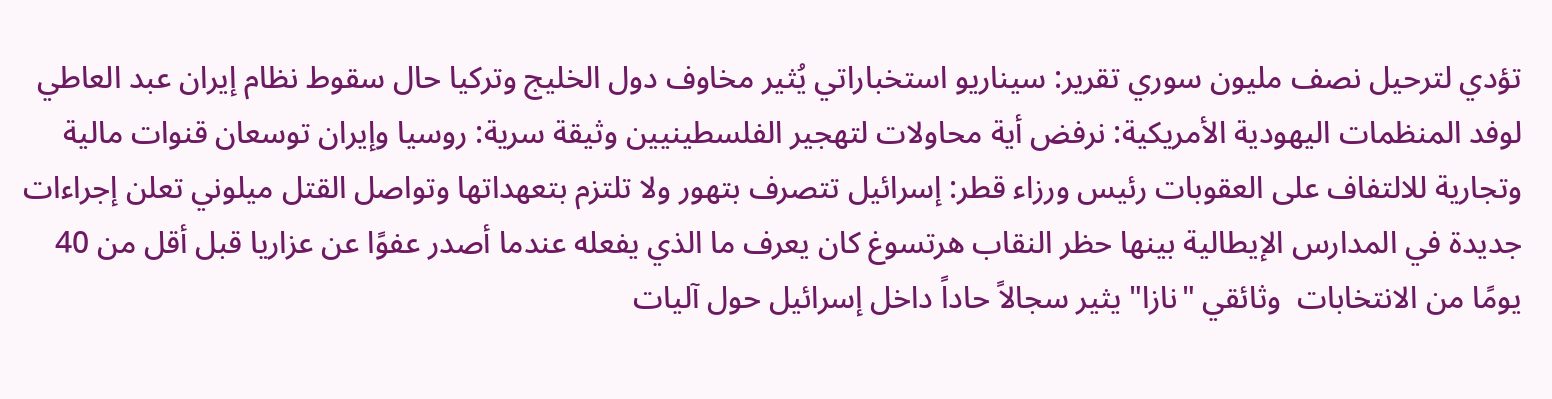تؤدي لترحيل نصف مليون سوري تقرير: سيناريو استخباراتي يُثير مخاوف دول الخليج وتركيا حال سقوط نظام إيران عبد العاطي لوفد المنظمات اليهودية الأمريكية: نرفض أية محاولات لتهجير الفلسطينيين وثيقة سرية: روسيا وإيران توسعان قنوات مالية وتجارية للالتفاف على العقوبات رئيس ورزاء قطر: إسرائيل تتصرف بتهور ولا تلتزم بتعهداتها وتواصل القتل ميلوني تعلن إجراءات جديدة في المدارس الإيطالية بينها حظر النقاب هرتسوغ كان يعرف ما الذي يفعله عندما أصدر عفوًا عن عزاريا قبل أقل من 40 يومًا من الانتخابات  وثائقي "نازا" يثير سجالاً حاداً داخل إسرائيل حول آليات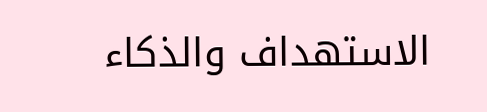الاستهداف والذكاء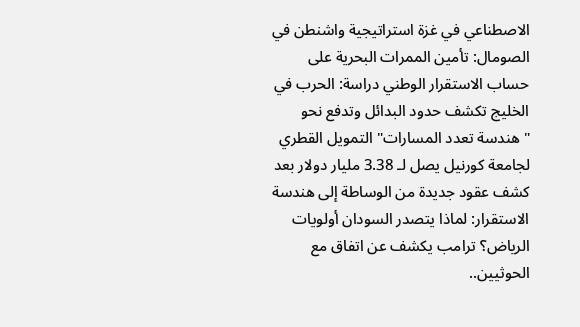الاصطناعي في غزة استراتيجية واشنطن في الصومال: تأمين الممرات البحرية على حساب الاستقرار الوطني دراسة: الحرب في الخليج تكشف حدود البدائل وتدفع نحو "هندسة تعدد المسارات" التمويل القطري لجامعة كورنيل يصل لـ 3.38 مليار دولار بعد كشف عقود جديدة من الوساطة إلى هندسة الاستقرار: لماذا يتصدر السودان أولويات الرياض؟ ترامب يكشف عن اتفاق مع الحوثيين..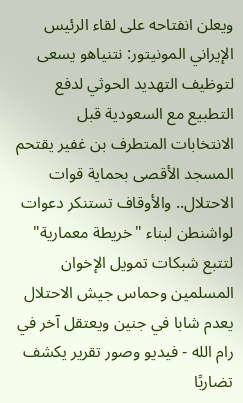ويعلن انفتاحه على لقاء الرئيس الإيراني المونيتور: نتنياهو يسعى لتوظيف التهديد الحوثي لدفع التطبيع مع السعودية قبل الانتخابات المتطرف بن غفير يقتحم المسجد الأقصى بحماية قوات الاحتلال.. والأوقاف تستنكر دعوات لواشنطن لبناء "خريطة معمارية" لتتبع شبكات تمويل الإخوان المسلمين وحماس جيش الاحتلال يعدم شابا في جنين ويعتقل آخر في رام الله - فيديو وصور تقرير يكشف تضاربًا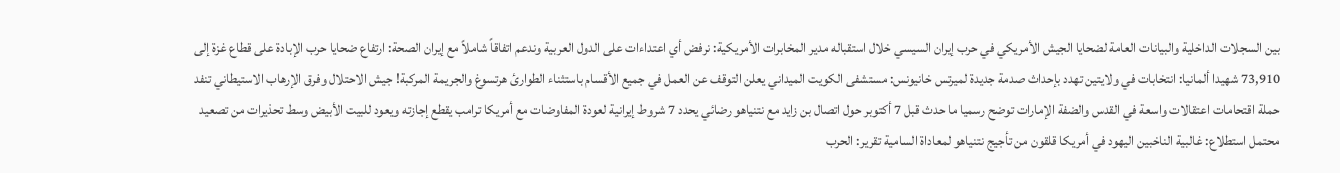بين السجلات الداخلية والبيانات العامة لضحايا الجيش الأمريكي في حرب إيران السيسي خلال استقباله مدير المخابرات الأمريكية: نرفض أي اعتداءات على الدول العربية وندعم اتفاقاً شاملاً مع إيران الصحة: ارتفاع ضحايا حرب الإبادة على قطاع غزة إلى 73,910 شهيدا ألمانيا: انتخابات في ولايتين تهدد بإحداث صدمة جديدة لميرتس خانيونس: مستشفى الكويت الميداني يعلن التوقف عن العمل في جميع الأقسام باستثناء الطوارئ هرتسوغ والجريمة المركبة! جيش الاحتلال وفرق الإرهاب الاستيطاني تنفد حملة اقتحامات اعتقالات واسعة في القدس والضفة الإمارات توضح رسميا ما حدث قبل 7 أكتوبر حول اتصال بن زايد مع نتنياهو رضائي يحدد 7 شروط إيرانية لعودة المفاوضات مع أمريكا ترامب يقطع إجازته ويعود للبيت الأبيض وسط تحذيرات من تصعيد محتمل استطلاع: غالبية الناخبين اليهود في أمريكا قلقون من تأجيج نتنياهو لمعاداة السامية تقرير: الحرب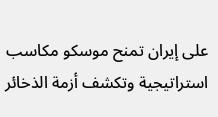على إيران تمنح موسكو مكاسب استراتيجية وتكشف أزمة الذخائر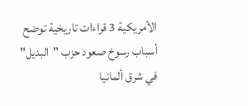الأمريكية 3 قراءات تاريخية توضح أسباب رسوخ صعود حزب "البديل" في شرق ألمانيا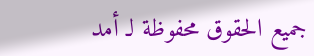جميع الحقوق محفوظة لـ أمد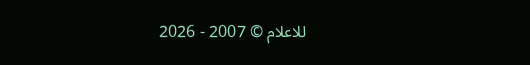للاعلام © 2007 - 2026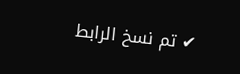✔ تم نسخ الرابط